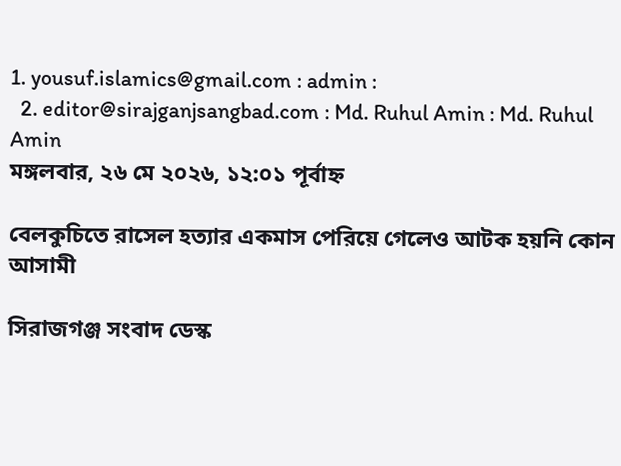1. yousuf.islamics@gmail.com : admin :
  2. editor@sirajganjsangbad.com : Md. Ruhul Amin : Md. Ruhul Amin
মঙ্গলবার, ২৬ মে ২০২৬, ১২:০১ পূর্বাহ্ন

বেলকুচিতে রাসেল হত্যার একমাস পেরিয়ে গেলেও আটক হয়নি কোন আসামী

সিরাজগঞ্জ সংবাদ ডেস্ক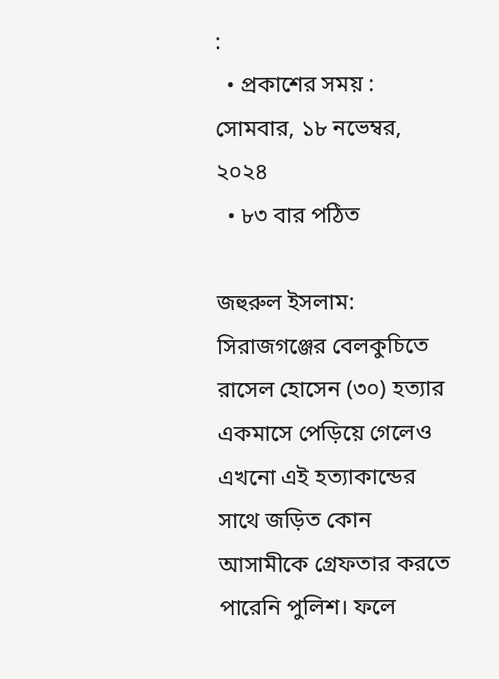:
  • প্রকাশের সময় : সোমবার, ১৮ নভেম্বর, ২০২৪
  • ৮৩ বার পঠিত

জহুরুল ইসলাম:
সিরাজগঞ্জের বেলকুচিতে রাসেল হোসেন (৩০) হত্যার একমাসে পেড়িয়ে গেলেও এখনো এই হত্যাকান্ডের সাথে জড়িত কোন আসামীকে গ্রেফতার করতে পারেনি পুলিশ। ফলে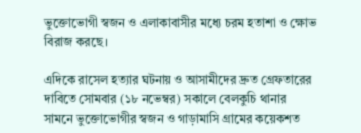ভুক্তোভোগী স্বজন ও এলাকাবাসীর মধ্যে চরম হতাশা ও ক্ষোভ বিরাজ করছে।

এদিকে রাসেল হত্যার ঘটনায় ও আসামীদের দ্রুত গ্রেফতারের দাবিতে সোমবার (১৮ নভেম্বর) সকালে বেলকুচি থানার সামনে ভুক্তোভোগীর স্বজন ও গাড়ামাসি গ্রামের কয়েকশত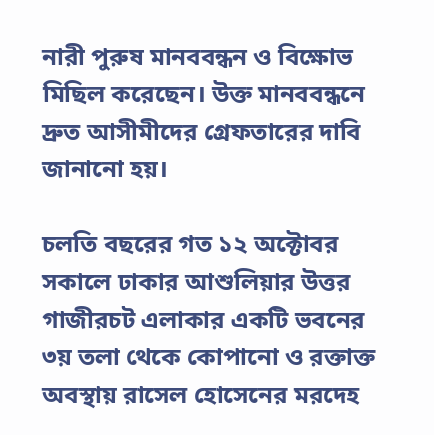নারী পুরুষ মানববন্ধন ও বিক্ষোভ মিছিল করেছেন। উক্ত মানববন্ধনে দ্রুত আসীমীদের গ্রেফতারের দাবি জানানো হয়।

চলতি বছরের গত ১২ অক্টোবর সকালে ঢাকার আশুলিয়ার উত্তর গাজীরচট এলাকার একটি ভবনের ৩য় তলা থেকে কোপানো ও রক্তাক্ত অবস্থায় রাসেল হোসেনের মরদেহ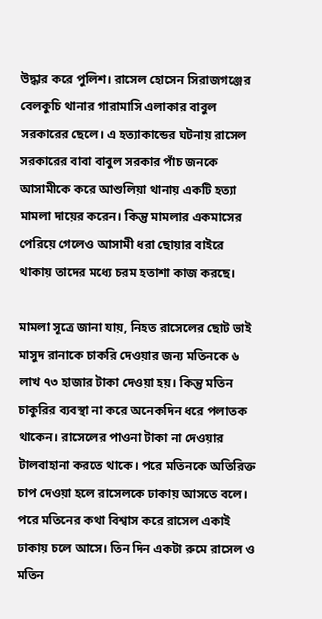উদ্ধার করে পুলিশ। রাসেল হোসেন সিরাজগঞ্জের বেলকুচি থানার গারামাসি এলাকার বাবুল সরকারের ছেলে। এ হত্যাকান্ডের ঘটনায় রাসেল সরকারের বাবা বাবুল সরকার পাঁচ জনকে আসামীকে করে আশুলিয়া থানায় একটি হত্যা মামলা দায়ের করেন। কিন্তু মামলার একমাসের পেরিয়ে গেলেও আসামী ধরা ছোয়ার বাইরে থাকায় তাদের মধ্যে চরম হতাশা কাজ করছে।

মামলা সূত্রে জানা যায়, নিহত রাসেলের ছোট ভাই মাসুদ রানাকে চাকরি দেওয়ার জন্য মতিনকে ৬ লাখ ৭৩ হাজার টাকা দেওয়া হয়। কিন্তু মতিন চাকুরির ব্যবস্থা না করে অনেকদিন ধরে পলাতক থাকেন। রাসেলের পাওনা টাকা না দেওয়ার টালবাহানা করতে থাকে। পরে মতিনকে অতিরিক্ত চাপ দেওয়া হলে রাসেলকে ঢাকায় আসতে বলে। পরে মতিনের কথা বিশ্বাস করে রাসেল একাই ঢাকায় চলে আসে। তিন দিন একটা রুমে রাসেল ও মতিন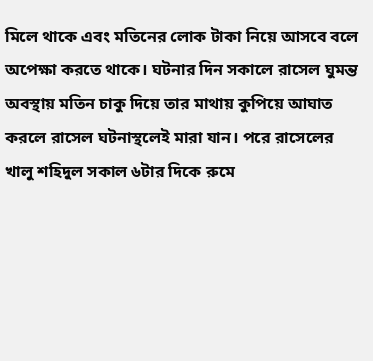মিলে থাকে এবং মতিনের লোক টাকা নিয়ে আসবে বলে অপেক্ষা করতে থাকে। ঘটনার দিন সকালে রাসেল ঘুমন্ত অবস্থায় মতিন চাকু দিয়ে তার মাথায় কুপিয়ে আঘাত করলে রাসেল ঘটনাস্থলেই মারা যান। পরে রাসেলের খালু শহিদুল সকাল ৬টার দিকে রুমে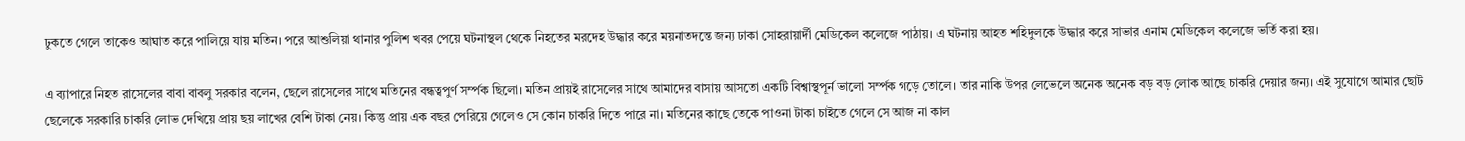ঢুকতে গেলে তাকেও আঘাত করে পালিয়ে যায় মতিন। পরে আশুলিয়া থানার পুলিশ খবর পেয়ে ঘটনাস্থল থেকে নিহতের মরদেহ উদ্ধার করে ময়নাতদন্তে জন্য ঢাকা সোহরায়ার্দী মেডিকেল কলেজে পাঠায়। এ ঘটনায় আহত শহিদুলকে উদ্ধার করে সাভার এনাম মেডিকেল কলেজে ভর্তি করা হয়।

এ ব্যাপারে নিহত রাসেলের বাবা বাবলু সরকার বলেন, ছেলে রাসেলের সাথে মতিনের বন্ধত্বপুর্ণ সর্ম্পক ছিলো। মতিন প্রায়ই রাসেলের সাথে আমাদের বাসায় আসতো একটি বিশ্বাস্থপূর্ন ভালো সর্ম্পক গড়ে তোলে। তার নাকি উপর লেভেলে অনেক অনেক বড় বড় লোক আছে চাকরি দেয়ার জন্য। এই সুযোগে আমার ছোট ছেলেকে সরকারি চাকরি লোভ দেখিয়ে প্রায় ছয় লাখের বেশি টাকা নেয়। কিন্তু প্রায় এক বছর পেরিয়ে গেলেও সে কোন চাকরি দিতে পারে না। মতিনের কাছে তেকে পাওনা টাকা চাইতে গেলে সে আজ না কাল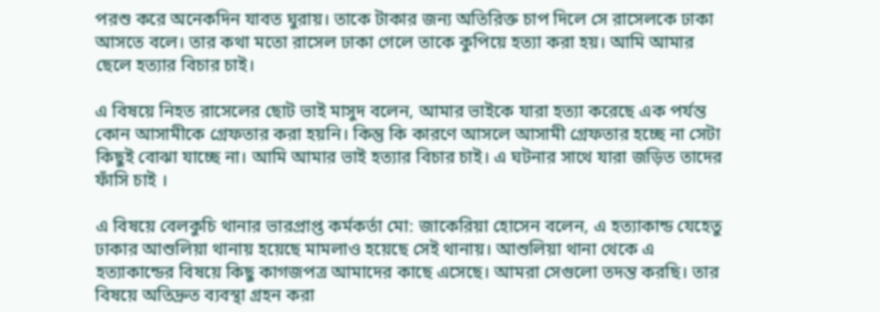পরশু করে অনেকদিন যাবত ঘুরায়। তাকে টাকার জন্য অতিরিক্ত চাপ দিলে সে রাসেলকে ঢাকা আসতে বলে। তার কথা মতো রাসেল ঢাকা গেলে তাকে কুপিয়ে হত্যা করা হয়। আমি আমার ছেলে হত্যার বিচার চাই।

এ বিষয়ে নিহত রাসেলের ছোট ভাই মাসুদ বলেন, আমার ভাইকে যারা হত্যা করেছে এক পর্যন্ত কোন আসামীকে গ্রেফতার করা হয়নি। কিন্তু কি কারণে আসলে আসামী গ্রেফতার হচ্ছে না সেটা কিছুই বোঝা যাচ্ছে না। আমি আমার ভাই হত্যার বিচার চাই। এ ঘটনার সাথে যারা জড়িত তাদের ফাঁসি চাই ।

এ বিষয়ে বেলকুচি থানার ভারপ্রাপ্ত কর্মকর্তা মো: জাকেরিয়া হোসেন বলেন, এ হত্যাকান্ড যেহেতু ঢাকার আশুলিয়া থানায় হয়েছে মামলাও হয়েছে সেই থানায়। আশুলিয়া থানা থেকে এ হত্যাকান্ডের বিষয়ে কিছু কাগজপত্র আমাদের কাছে এসেছে। আমরা সেগুলো তদন্ত করছি। তার বিষয়ে অতিদ্রুত ব্যবস্থা গ্রহন করা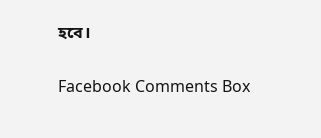হবে।

Facebook Comments Box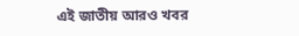এই জাতীয় আরও খবর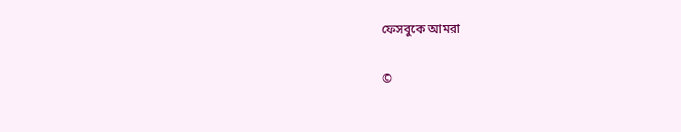ফেসবুকে আমরা

©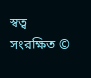স্বত্ব সংরক্ষিত ©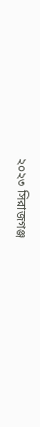২০২৩ সিরাজগঞ্জ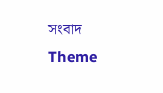সংবাদ
Theme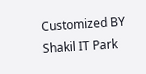Customized BY Shakil IT Park